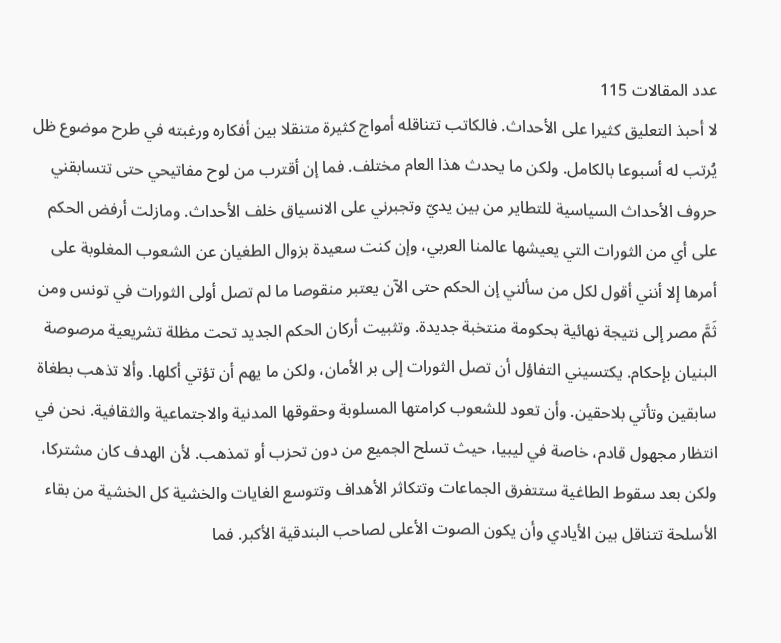عدد المقالات 115
لا أحبذ التعليق كثيرا على الأحداث. فالكاتب تتناقله أمواج كثيرة متنقلا بين أفكاره ورغبته في طرح موضوع ظل يُرتب له أسبوعا بالكامل. ولكن ما يحدث هذا العام مختلف. فما إن أقترب من لوح مفاتيحي حتى تتسابقني حروف الأحداث السياسية للتطاير من بين يديّ وتجبرني على الانسياق خلف الأحداث. ومازلت أرفض الحكم على أي من الثورات التي يعيشها عالمنا العربي، وإن كنت سعيدة بزوال الطغيان عن الشعوب المغلوبة على أمرها إلا أنني أقول لكل من سألني إن الحكم حتى الآن يعتبر منقوصا ما لم تصل أولى الثورات في تونس ومن ثَمَّ مصر إلى نتيجة نهائية بحكومة منتخبة جديدة. وتثبيت أركان الحكم الجديد تحت مظلة تشريعية مرصوصة البنيان بإحكام. يكتسيني التفاؤل أن تصل الثورات إلى بر الأمان، ولكن ما يهم أن تؤتي أكلها. وألا تذهب بطغاة سابقين وتأتي بلاحقين. وأن تعود للشعوب كرامتها المسلوبة وحقوقها المدنية والاجتماعية والثقافية. نحن في انتظار مجهول قادم، خاصة في ليبيا، حيث تسلح الجميع من دون تحزب أو تمذهب. لأن الهدف كان مشتركا، ولكن بعد سقوط الطاغية ستتفرق الجماعات وتتكاثر الأهداف وتتوسع الغايات والخشية كل الخشية من بقاء الأسلحة تتناقل بين الأيادي وأن يكون الصوت الأعلى لصاحب البندقية الأكبر. فما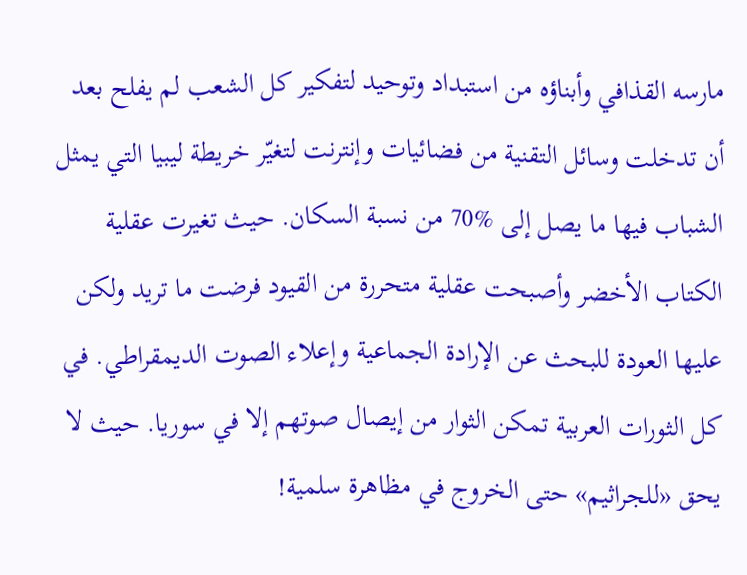مارسه القذافي وأبناؤه من استبداد وتوحيد لتفكير كل الشعب لم يفلح بعد أن تدخلت وسائل التقنية من فضائيات وإنترنت لتغيّر خريطة ليبيا التي يمثل الشباب فيها ما يصل إلى %70 من نسبة السكان. حيث تغيرت عقلية الكتاب الأخضر وأصبحت عقلية متحررة من القيود فرضت ما تريد ولكن عليها العودة للبحث عن الإرادة الجماعية وإعلاء الصوت الديمقراطي. في كل الثورات العربية تمكن الثوار من إيصال صوتهم إلا في سوريا. حيث لا يحق «للجراثيم» حتى الخروج في مظاهرة سلمية!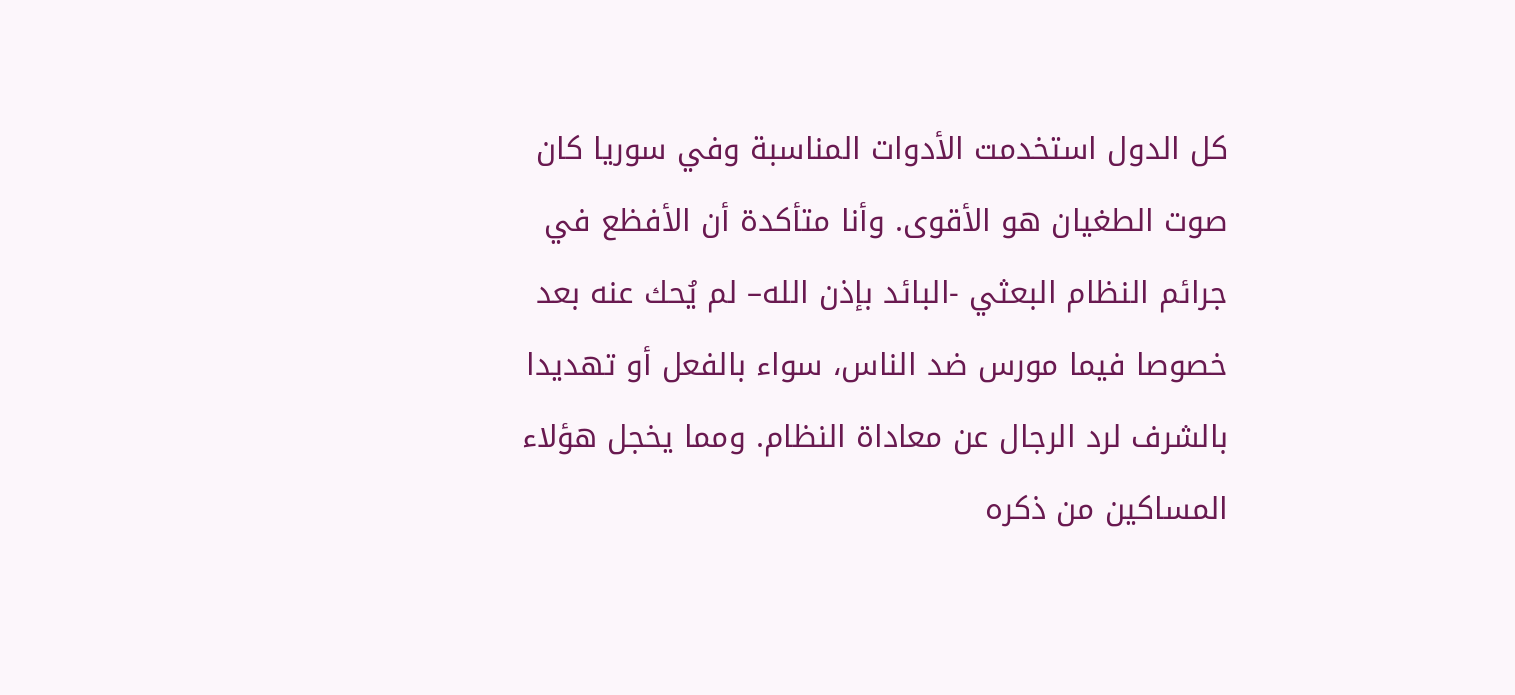كل الدول استخدمت الأدوات المناسبة وفي سوريا كان صوت الطغيان هو الأقوى. وأنا متأكدة أن الأفظع في جرائم النظام البعثي -البائد بإذن الله– لم يُحك عنه بعد خصوصا فيما مورس ضد الناس، سواء بالفعل أو تهديدا بالشرف لرد الرجال عن معاداة النظام. ومما يخجل هؤلاء المساكين من ذكره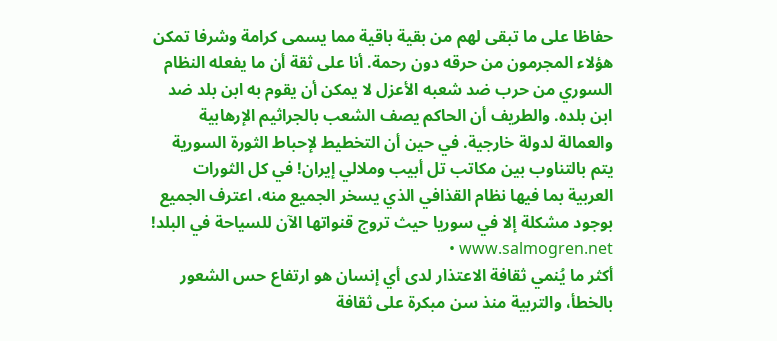حفاظا على ما تبقى لهم من بقية باقية مما يسمى كرامة وشرفا تمكن هؤلاء المجرمون من حرقه دون رحمة. أنا على ثقة أن ما يفعله النظام السوري من حرب ضد شعبه الأعزل لا يمكن أن يقوم به ابن بلد ضد ابن بلده. والطريف أن الحاكم يصف الشعب بالجراثيم الإرهابية والعمالة لدولة خارجية. في حين أن التخطيط لإحباط الثورة السورية يتم بالتناوب بين مكاتب تل أبيب وملالي إيران! في كل الثورات العربية بما فيها نظام القذافي الذي يسخر الجميع منه، اعترف الجميع بوجود مشكلة إلا في سوريا حيث تروج قنواتها الآن للسياحة في البلد! www.salmogren.net •
أكثر ما يُنمي ثقافة الاعتذار لدى أي إنسان هو ارتفاع حس الشعور بالخطأ، والتربية منذ سن مبكرة على ثقافة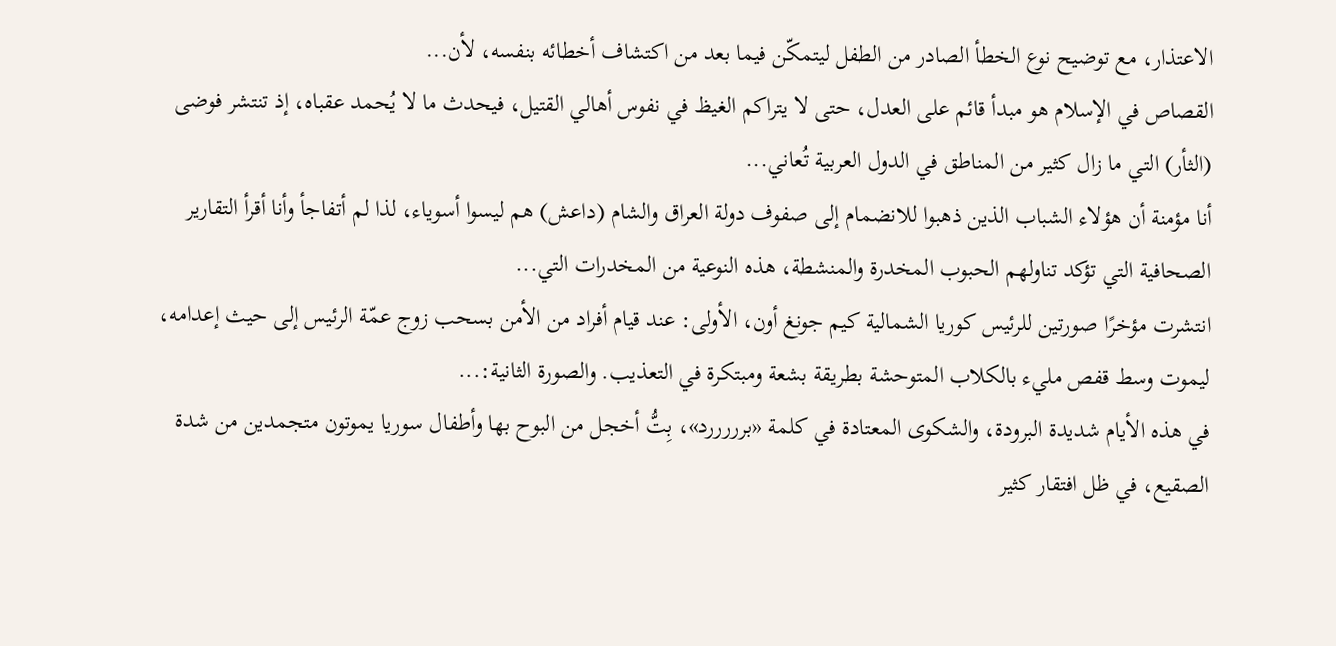الاعتذار، مع توضيح نوع الخطأ الصادر من الطفل ليتمكّن فيما بعد من اكتشاف أخطائه بنفسه، لأن...
القصاص في الإسلام هو مبدأ قائم على العدل، حتى لا يتراكم الغيظ في نفوس أهالي القتيل، فيحدث ما لا يُحمد عقباه، إذ تنتشر فوضى (الثأر) التي ما زال كثير من المناطق في الدول العربية تُعاني...
أنا مؤمنة أن هؤلاء الشباب الذين ذهبوا للانضمام إلى صفوف دولة العراق والشام (داعش) هم ليسوا أسوياء، لذا لم أتفاجأ وأنا أقرأ التقارير الصحافية التي تؤكد تناولهم الحبوب المخدرة والمنشطة، هذه النوعية من المخدرات التي...
انتشرت مؤخرًا صورتين للرئيس كوريا الشمالية كيم جونغ أون، الأولى: عند قيام أفراد من الأمن بسحب زوج عمّة الرئيس إلى حيث إعدامه، ليموت وسط قفص مليء بالكلاب المتوحشة بطريقة بشعة ومبتكرة في التعذيب. والصورة الثانية:...
في هذه الأيام شديدة البرودة، والشكوى المعتادة في كلمة «برررررد»، بِتُّ أخجل من البوح بها وأطفال سوريا يموتون متجمدين من شدة الصقيع، في ظل افتقار كثير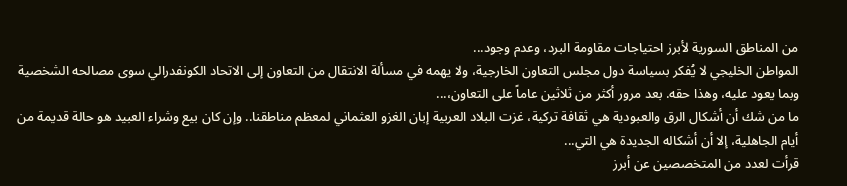من المناطق السورية لأبرز احتياجات مقاومة البرد، وعدم وجود...
المواطن الخليجي لا يُفكر بسياسة دول مجلس التعاون الخارجية، ولا يهمه في مسألة الانتقال من التعاون إلى الاتحاد الكونفدرالي سوى مصالحه الشخصية وبما يعود عليه، وهذا حقه. بعد مرور أكثر من ثلاثين عاماً على التعاون،...
ما من شك أن أشكال الرق والعبودية هي ثقافة تركية، غزت البلاد العربية إبان الغزو العثماني لمعظم مناطقنا.. وإن كان بيع وشراء العبيد هو حالة قديمة من أيام الجاهلية، إلا أن أشكاله الجديدة هي التي...
قرأت لعدد من المتخصصين عن أبرز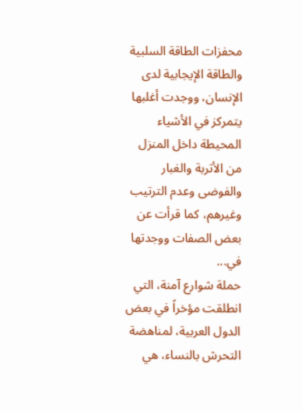محفزات الطاقة السلبية والطاقة الإيجابية لدى الإنسان، ووجدت أغلبها يتمركز في الأشياء المحيطة داخل المنزل من الأتربة والغبار والفوضى وعدم الترتيب وغيرهم، كما قرأت عن بعض الصفات ووجدتها في...
حملة شوارع آمنة، التي انطلقت مؤخراً في بعض الدول العربية، لمناهضة التحرش بالنساء، هي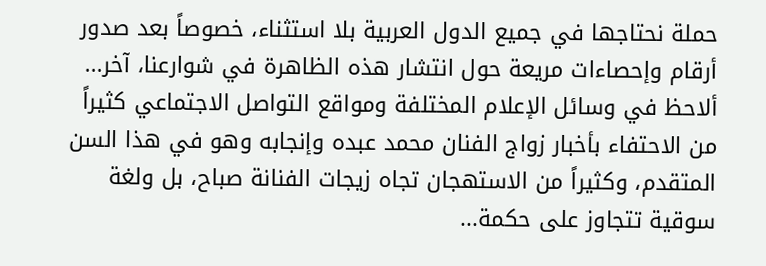حملة نحتاجها في جميع الدول العربية بلا استثناء، خصوصاً بعد صدور أرقام وإحصاءات مريعة حول انتشار هذه الظاهرة في شوارعنا، آخر...
ألاحظ في وسائل الإعلام المختلفة ومواقع التواصل الاجتماعي كثيراً من الاحتفاء بأخبار زواج الفنان محمد عبده وإنجابه وهو في هذا السن المتقدم، وكثيراً من الاستهجان تجاه زيجات الفنانة صباح، بل ولغة سوقية تتجاوز على حكمة...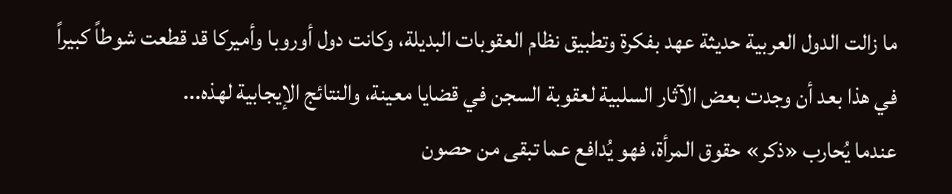ما زالت الدول العربية حديثة عهد بفكرة وتطبيق نظام العقوبات البديلة، وكانت دول أوروبا وأميركا قد قطعت شوطاً كبيراً في هذا بعد أن وجدت بعض الآثار السلبية لعقوبة السجن في قضايا معينة، والنتائج الإيجابية لهذه...
عندما يُحارب «ذكر» حقوق المرأة، فهو يُدافع عما تبقى من حصون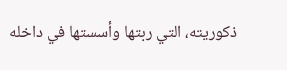ذكوريته، التي ربتها وأسستها في داخله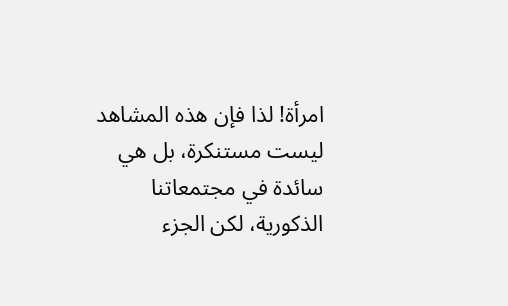امرأة! لذا فإن هذه المشاهد ليست مستنكرة، بل هي سائدة في مجتمعاتنا الذكورية، لكن الجزء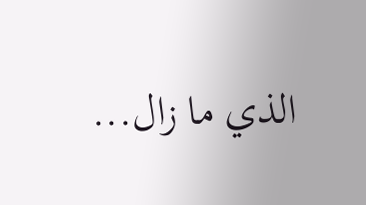الذي ما زال...